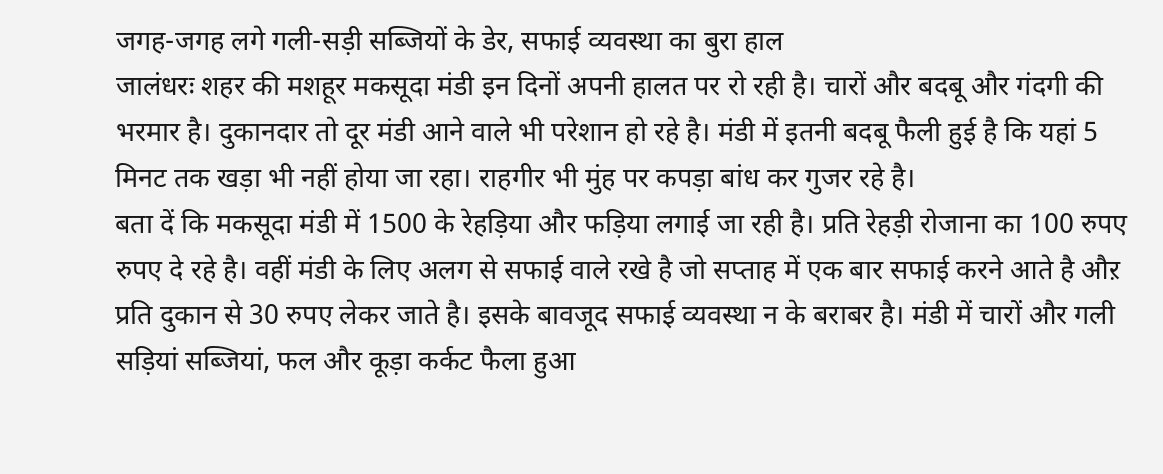जगह-जगह लगे गली-सड़ी सब्जियों के डेर, सफाई व्यवस्था का बुरा हाल
जालंधरः शहर की मशहूर मकसूदा मंडी इन दिनों अपनी हालत पर रो रही है। चारों और बदबू और गंदगी की भरमार है। दुकानदार तो दूर मंडी आने वाले भी परेशान हो रहे है। मंडी में इतनी बदबू फैली हुई है कि यहां 5 मिनट तक खड़ा भी नहीं होया जा रहा। राहगीर भी मुंह पर कपड़ा बांध कर गुजर रहे है।
बता दें कि मकसूदा मंडी में 1500 के रेहड़िया और फड़िया लगाई जा रही है। प्रति रेहड़ी रोजाना का 100 रुपए रुपए दे रहे है। वहीं मंडी के लिए अलग से सफाई वाले रखे है जो सप्ताह में एक बार सफाई करने आते है औऱ प्रति दुकान से 30 रुपए लेकर जाते है। इसके बावजूद सफाई व्यवस्था न के बराबर है। मंडी में चारों और गली सड़ियां सब्जियां, फल और कूड़ा कर्कट फैला हुआ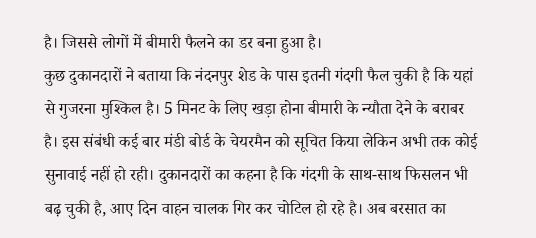है। जिससे लोगों में बीमारी फैलने का डर बना हुआ है।
कुछ दुकानदारों ने बताया कि नंदनपुर शेड के पास इतनी गंदगी फैल चुकी है कि यहां से गुजरना मुश्किल है। 5 मिनट के लिए खड़ा होना बीमारी के न्यौता देने के बराबर है। इस संबंधी कई बार मंडी बोर्ड के चेयरमैन को सूचित किया लेकिन अभी तक कोई सुनावाई नहीं हो रही। दुकानदारों का कहना है कि गंदगी के साथ-साथ फिसलन भी बढ़ चुकी है, आए दिन वाहन चालक गिर कर चोटिल हो रहे है। अब बरसात का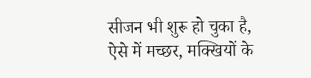सीजन भी शुरू हो चुका है, ऐसे में मच्छर, मक्खियों के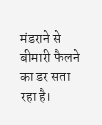मंडराने से बीमारी फैलने का डर सता रहा है।